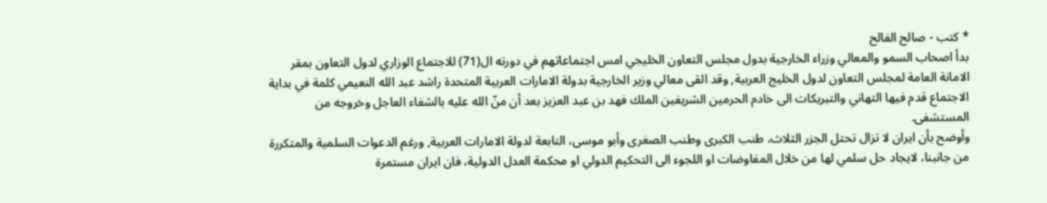* كتب - صالح الفالح
بدأ اصحاب السمو والمعالي وزراء الخارجية بدول مجلس التعاون الخليجي امس اجتماعاتهم في دورته ال(71) للاجتماع الوزاري لدول التعاون بمقر الامانة العامة لمجلس التعاون لدول الخليج العربية, وقد القى معالي وزير الخارجية بدولة الامارات العربية المتحدة راشد عبد الله النعيمي كلمة في بداية الاجتماع قدم فيها التهاني والتبريكات الى خادم الحرمين الشريفين الملك فهد بن عبد العزيز بعد أن منّ الله عليه بالشفاء العاجل وخروجه من المستشفى.
وأوضح بأن ايران لا تزال تحتل الجزر الثلاث، طنب الكبرى وطنب الصغرى وأبو موسى، التابعة لدولة الامارات العربية, ورغم الدعوات السلمية والمتكررة من جانبنا، لايجاد حل سلمي لها من خلال المفاوضات او اللجوء الى التحكيم الدولي او محكمة العدل الدولية، فان ايران مستمرة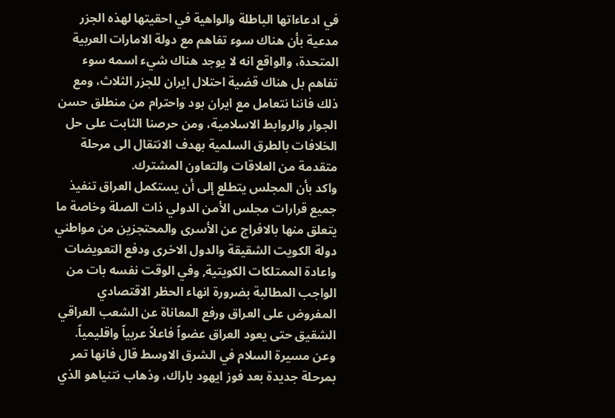في ادعاءاتها الباطلة والواهية في احقيتها لهذه الجزر مدعية بأن هناك سوء تفاهم مع دولة الامارات العربية المتحدة، والواقع انه لا يوجد هناك شيء اسمه سوء تفاهم بل هناك قضية احتلال ايران للجزر الثلاث، ومع ذلك فاننا نتعامل مع ايران بود واحترام من منطلق حسن الجوار والروابط الاسلامية، ومن حرصنا الثابت على حل الخلافات بالطرق السلمية بهدف الانتقال الى مرحلة متقدمة من العلاقات والتعاون المشترك.
واكد بأن المجلس يتطلع إلى أن يستكمل العراق تنفيذ جميع قرارات مجلس الأمن الدولي ذات الصلة وخاصة ما يتعلق منها بالافراج عن الأسرى والمحتجزين من مواطني دولة الكويت الشقيقة والدول الاخرى ودفع التعويضات واعادة الممتلكات الكويتية, وفي الوقت نفسه بات من الواجب المطالبة بضرورة انهاء الحظر الاقتصادي المفروض على العراق ورفع المعاناة عن الشعب العراقي الشقيق حتى يعود العراق عضواً فاعلاً عربياً واقليمياً.
وعن مسيرة السلام في الشرق الاوسط قال فانها تمر بمرحلة جديدة بعد فوز ايهود باراك، وذهاب نتنياهو الذي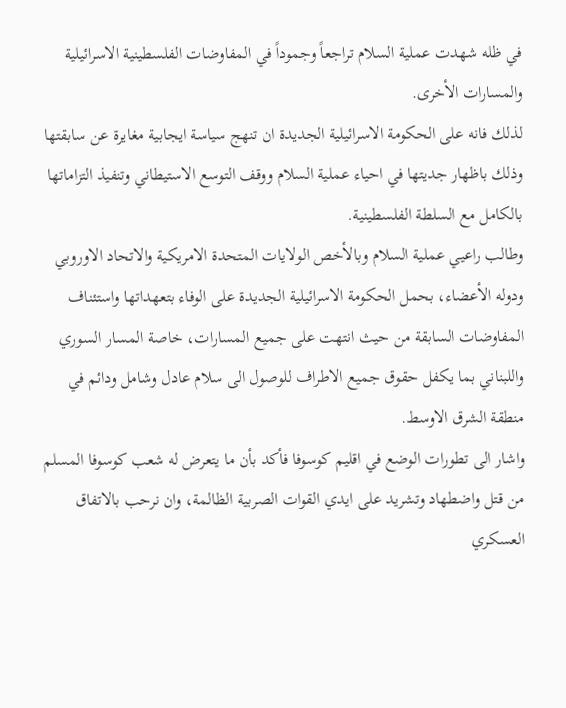في ظله شهدت عملية السلام تراجعاً وجموداً في المفاوضات الفلسطينية الاسرائيلية والمسارات الأخرى.
لذلك فانه على الحكومة الاسرائيلية الجديدة ان تنهج سياسة ايجابية مغايرة عن سابقتها وذلك باظهار جديتها في احياء عملية السلام ووقف التوسع الاستيطاني وتنفيذ التزاماتها بالكامل مع السلطة الفلسطينية.
وطالب راعيي عملية السلام وبالأخص الولايات المتحدة الامريكية والاتحاد الاوروبي ودوله الأعضاء، بحمل الحكومة الاسرائيلية الجديدة على الوفاء بتعهداتها واستئناف المفاوضات السابقة من حيث انتهت على جميع المسارات، خاصة المسار السوري واللبناني بما يكفل حقوق جميع الاطراف للوصول الى سلام عادل وشامل ودائم في منطقة الشرق الاوسط.
واشار الى تطورات الوضع في اقليم كوسوفا فأكد بأن ما يتعرض له شعب كوسوفا المسلم من قتل واضطهاد وتشريد على ايدي القوات الصربية الظالمة، وان نرحب بالاتفاق العسكري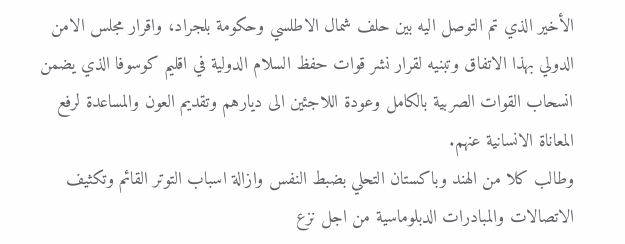الأخير الذي تم التوصل اليه بين حلف شمال الاطلسي وحكومة بلجراد، واقرار مجلس الامن الدولي بهذا الاتفاق وتبنيه لقرار نشر قوات حفظ السلام الدولية في اقليم كوسوفا الذي يضمن انسحاب القوات الصربية بالكامل وعودة اللاجئين الى ديارهم وتقديم العون والمساعدة لرفع المعاناة الانسانية عنهم.
وطالب كلا من الهند وباكستان التحلي بضبط النفس وازالة اسباب التوتر القائم وتكثيف الاتصالات والمبادرات الدبلوماسية من اجل نزع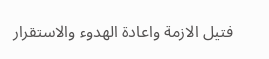فتيل الازمة واعادة الهدوء والاستقرار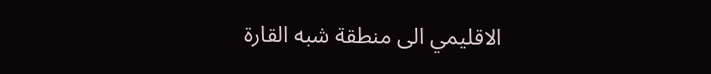الاقليمي الى منطقة شبه القارة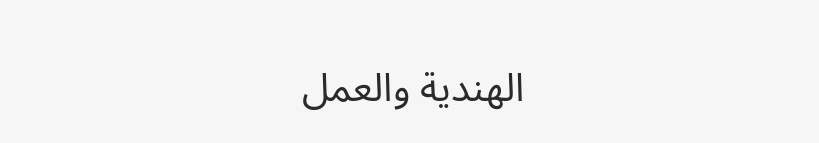الهندية والعمل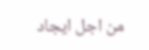من اجل ايجاد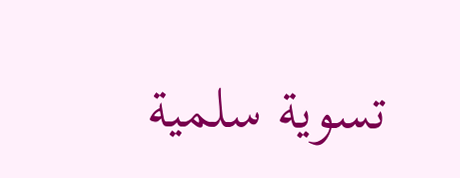تسوية سلمية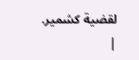لقضية كشمير.
|